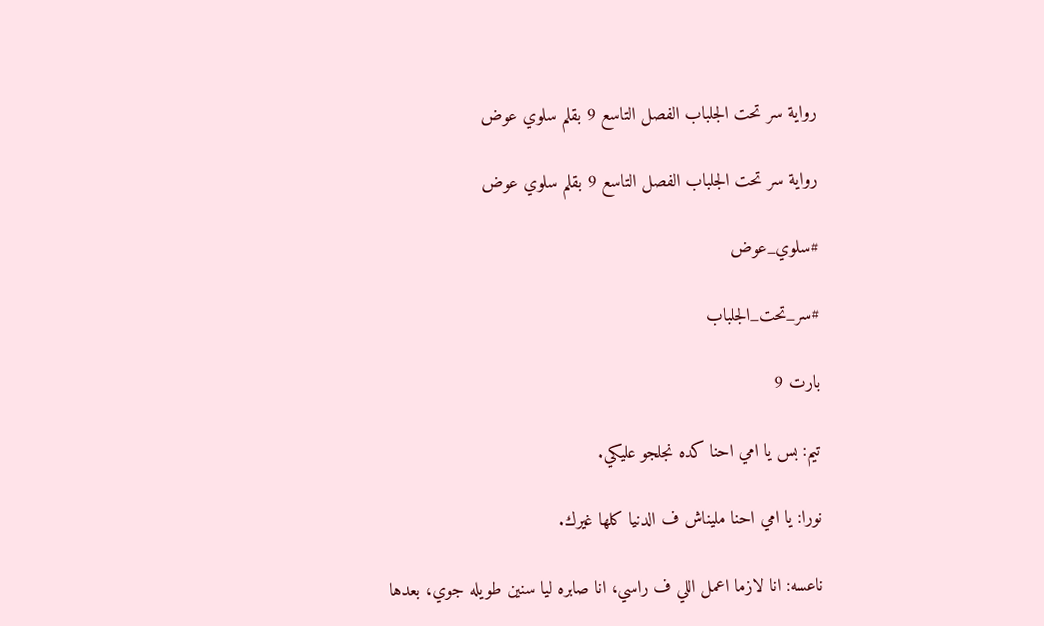رواية سر تحت الجلباب الفصل التاسع 9 بقلم سلوي عوض

رواية سر تحت الجلباب الفصل التاسع 9 بقلم سلوي عوض

#سلوي_عوض

#سر_تحت_الجلباب

بارت 9

تيم: بس يا امي احنا كده نجلجو عليكي.

نورا: يا امي احنا مليناش ف الدنيا كلها غيرك.

ناعسه: انا لازما اعمل اللي ف راسي، انا صابره ليا سنين طويله جوي، بعدها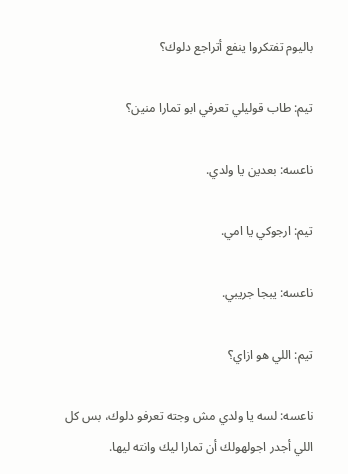باليوم تفتكروا ينفع أتراجع دلوك؟

تيم: طاب قوليلي تعرفي ابو تمارا منين؟

ناعسه: بعدين يا ولدي.

تيم: ارجوكي يا امي.

ناعسه: يبجا جريبي.

تيم: اللي هو ازاي؟

ناعسه: لسه يا ولدي مش وجته تعرفو دلوك، بس كل اللي أجدر اجولهولك أن تمارا ليك وانته ليها.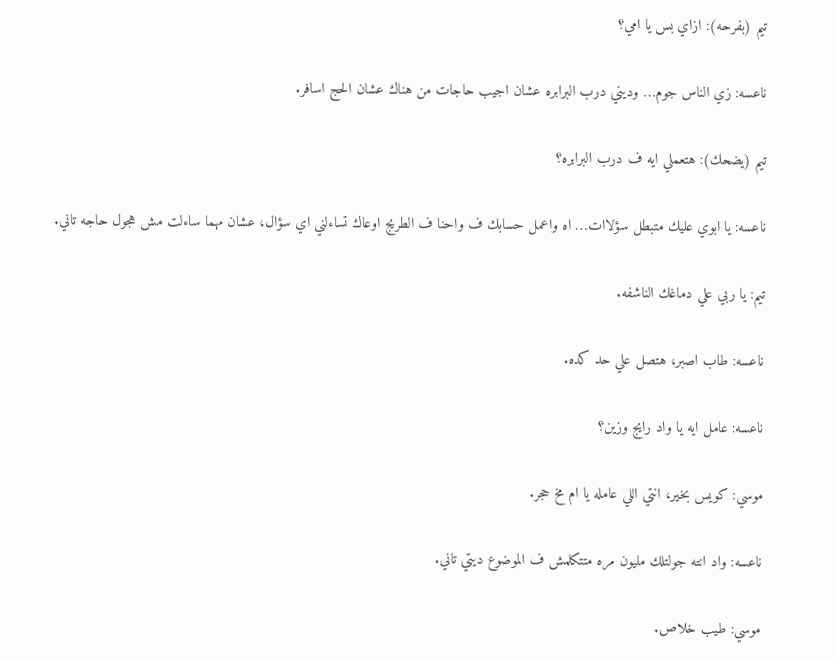تيم (بفرحه): ازاي بس يا امي؟

ناعسه: زي الناس جوم… وديني درب البرابره عشان اجيب حاجات من هناك عشان الحج اسافر.

تيم (يضحك): هتعملي ايه ف درب البرابره؟

ناعسه: يا ابوي عليك متبطل سؤلاات… اه واعمل حسابك ف واحنا ف الطريج اوعاك تساءلني اي سؤال، عشان مهما ساءلت مش هجول حاجه تاني.

تيم: يا ربي علي دماغك الناشفه.

ناعسه: طاب اصبر، هتصل علي حد كده.

ناعسه: عامل ايه يا واد رايج وزين؟

موسي: كويس بخير، انتي اللي عامله يا ام مخ حجر.

ناعسه: واد انته جولتلك مليون مره متتكلمش ف الموضوع ديتي تاني.

موسي: طيب خلاص.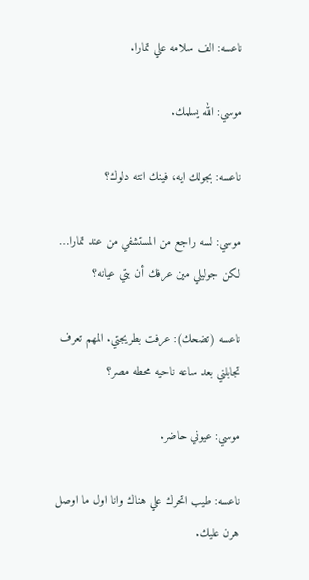ناعسه: الف سلامه علي تمارا.

موسي: الله يسلمك.

ناعسه: بجولك ايه، فينك انته دلوك؟

موسي: لسه راجع من المستشفي من عند تمارا… لكن جوليلي مين عرفك أن بتي عيانه؟

ناعسه (تضحك): عرفت بطريجتي. المهم تعرف تجابلني بعد ساعه ناحيه محطه مصر؟

موسي: عيوني حاضر.

ناعسه: طيب اتحرك علي هناك وانا اول ما اوصل هرن عليك.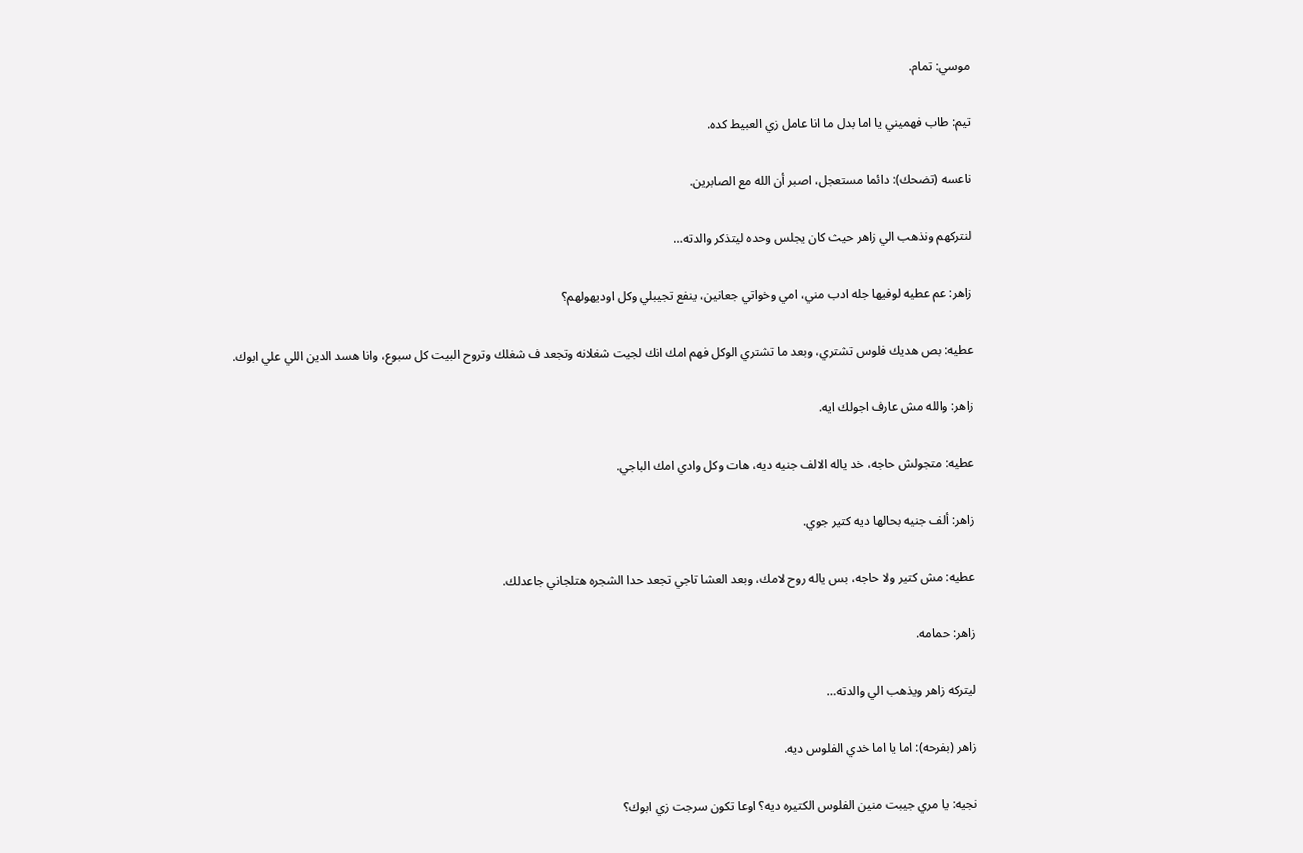موسي: تمام.

تيم: طاب فهميني يا اما بدل ما انا عامل زي العبيط كده.

ناعسه (تضحك): دائما مستعجل، اصبر أن الله مع الصابرين.

لنتركهم ونذهب الي زاهر حيث كان يجلس وحده ليتذكر والدته…

زاهر: عم عطيه لوفيها جله ادب مني، امي وخواتي جعانين، ينفع تجيبلي وكل اوديهولهم؟

عطيه: بص هديك فلوس تشتري، وبعد ما تشتري الوكل فهم امك انك لجيت شغلانه وتجعد ف شغلك وتروح البيت كل سبوع، وانا هسد الدين اللي علي ابوك.

زاهر: والله مش عارف اجولك ايه.

عطيه: متجولش حاجه، خد ياله الالف جنيه ديه، هات وكل وادي امك الباجي.

زاهر: ألف جنيه بحالها ديه كتير جوي.

عطيه: مش كتير ولا حاجه، بس ياله روح لامك، وبعد العشا تاجي تجعد حدا الشجره هتلجاني جاعدلك.

زاهر: حمامه.

ليتركه زاهر ويذهب الي والدته…

زاهر (بفرحه): اما يا اما خدي الفلوس ديه.

نجيه: يا مري جيبت منين الفلوس الكتيره ديه؟ اوعا تكون سرجت زي ابوك؟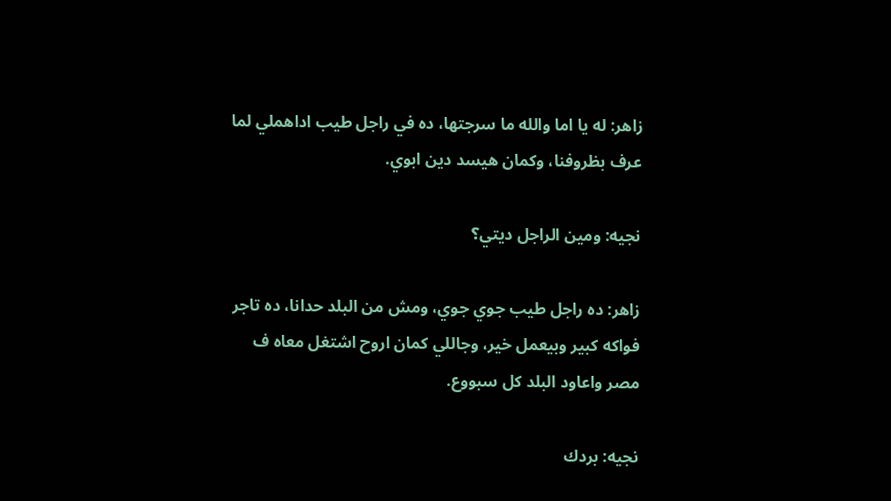زاهر: له يا اما والله ما سرجتها، ده في راجل طيب اداهملي لما عرف بظروفنا، وكمان هيسد دين ابوي.

نجيه: ومين الراجل ديتي؟

زاهر: ده راجل طيب جوي جوي، ومش من البلد حدانا، ده تاجر فواكه كبير وبيعمل خير، وجاللي كمان اروح اشتغل معاه ف مصر واعاود البلد كل سبووع.

نجيه: بردك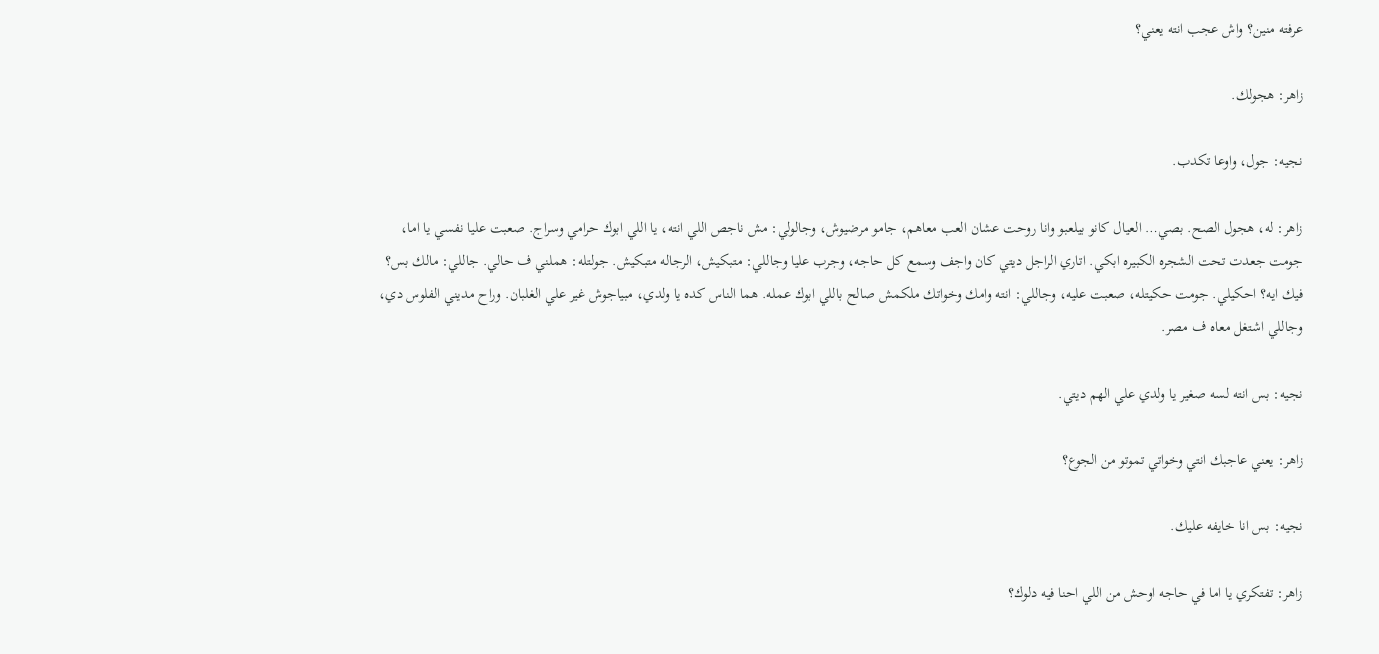عرفته منين؟ واش عجب انته يعني؟

زاهر: هجولك.

نجيه: جول، واوعا تكدب.

زاهر: له، هجول الصح. بصي… العيال كانو بيلعبو وانا روحت عشان العب معاهم، جامو مرضيوش، وجالولي: مش ناجص اللي انته، يا اللي ابوك حرامي وسراج. صعبت عليا نفسي يا اما، جومت جعدت تحت الشجره الكبيره ابكي. اتاري الراجل ديتي كان واجف وسمع كل حاجه، وجرب عليا وجاللي: متبكيش، الرجاله متبكيش. جولتله: هملني ف حالي. جاللي: مالك بس؟ فيك ايه؟ احكيلي. جومت حكيتله، صعبت عليه، وجاللي: انته وامك وخواتك ملكمش صالح باللي ابوك عمله. هما الناس كده يا ولدي، مبياجوش غير علي الغلبان. وراح مديني الفلوس دي، وجاللي اشتغل معاه ف مصر.

نجيه: بس انته لسه صغير يا ولدي علي الهم ديتي.

زاهر: يعني عاجبك انتي وخواتي تموتو من الجوع؟

نجيه: بس انا خايفه عليك.

زاهر: تفتكري يا اما في حاجه اوحش من اللي احنا فيه دلوك؟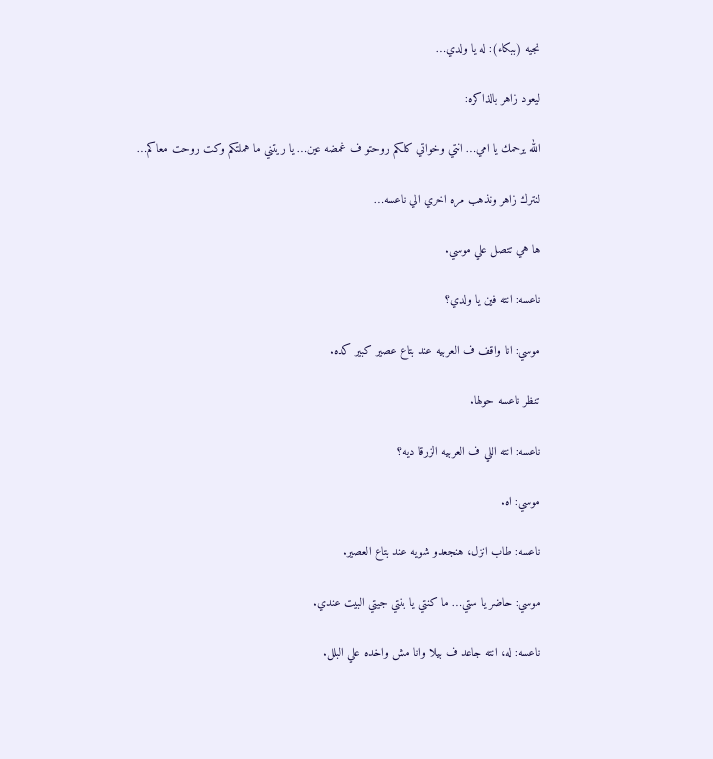نجيه (ببكاء): له يا ولدي…

ليعود زاهر بالذاكره:

الله يرحمك يا امي… انتي وخواتي كلكم روحتو ف غمضه عين… يا ريتني ما هملتكم وكت روحت معاكم…

لنترك زاهر ونذهب مره اخري الي ناعسه…

ها هي تتصل علي موسي.

ناعسه: انته فين يا ولدي؟

موسي: انا واقف ف العربيه عند بتاع عصير كبير كده.

تنظر ناعسه حولها.

ناعسه: انته اللي ف العربيه الزرقا ديه؟

موسي: اه.

ناعسه: طاب انزل، هنجعدو شويه عند بتاع العصير.

موسي: حاضر يا ستي… ما كنتي يا بنتي جيتي البيت عندي.

ناعسه: له، انته جاعد ف بيلا وانا مش واخده علي البلل.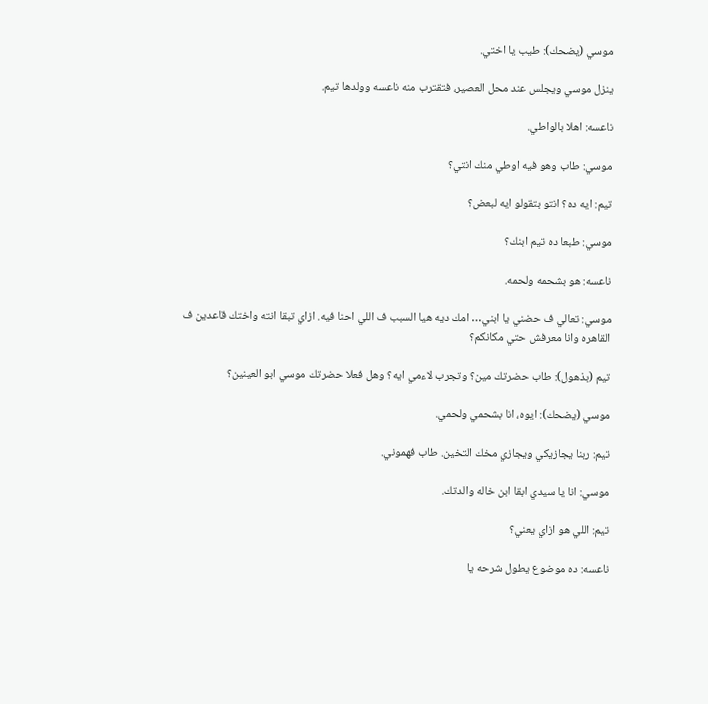موسي (يضحك): طيب يا اختي.

ينزل موسي ويجلس عند محل العصير، فتقترب منه ناعسه وولدها تيم.

ناعسه: اهلا بالواطي.

موسي: طاب وهو فيه اوطي منك انتي؟

تيم: ايه ده؟ انتو بتقولو ايه لبعض؟

موسي: طبعا ده تيم ابنك؟

ناعسه: هو بشحمه ولحمه.

موسي: تعالي ف حضني يا ابني… امك ديه هيا السبب ف اللي احنا فيه. ازاي تبقا انته واختك قاعدين ف القاهره وانا معرفش حتي مكانكم؟

تيم (بذهول): طاب حضرتك مين؟ وتجرب لاءمي ايه؟ وهل فعلا حضرتك موسي ابو العينين؟

موسي (يضحك): ايوه، انا بشحمي ولحمي.

تيم: ربنا يجازيكي ويجازي مخك التخين. طاب فهموني.

موسي: انا يا سيدي ابقا ابن خاله والدتك.

تيم: اللي هو ازاي يعني؟

ناعسه: ده موضوع يطول شرحه يا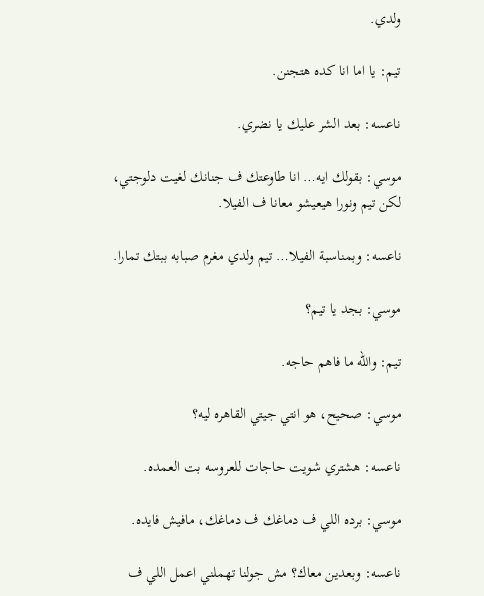ولدي.

تيم: يا اما انا كده هتجنن.

ناعسه: بعد الشر عليك يا نضري.

موسي: بقولك ايه… انا طاوعتك ف جنانك لغيت دلوجتي، لكن تيم ونورا هيعيشو معانا ف الفيلا.

ناعسه: وبمناسبة الفيلا… تيم ولدي مغرم صبابه ببتك تمارا.

موسي: بجد يا تيم؟

تيم: والله ما فاهم حاجه.

موسي: صحيح، هو انتي جيتي القاهره ليه؟

ناعسه: هشتري شويت حاجات للعروسه بت العمده.

موسي: برده اللي ف دماغك ف دماغك، مافيش فايده.

ناعسه: وبعدين معاك؟ مش جولنا تهملني اعمل اللي ف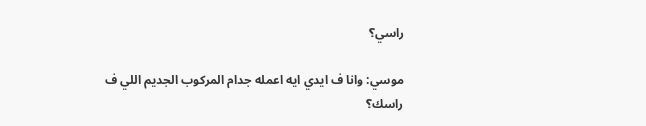راسي؟

موسي: وانا ف ايدي ايه اعمله جدام المركوب الجديم اللي ف راسك؟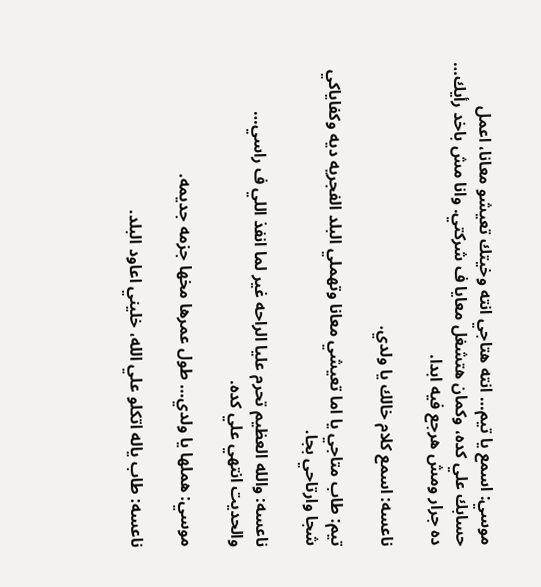موسي: اسمع يا تيم… انته هتاجي انته وخيتك تعيشو معانا، اعمل حسابك علي كده، وكمان هتشغل معايا ف شركتي. وانا مش باخد رأيك… ده جرار ومش هرجع فيه ابدا.

ناعسه: اسمع كلام خالك يا ولدي.

تيم: طاب متاجي يا اما تعيشي معانا وتهملي البلد الفجريه ديه وكفاياكي شجا وارتاحي بجا.

ناعسه: والله العظيم تحرم عليا الراحه غير لما انفذ اللي ف راسي… والحديت انتهي علي كده.

موسي: هملها يا ولدي… طول عمرها مخها جزمه جديمه.

ناعسه: طاب ياله اتكلو علي الله، خليني اعاود البلد.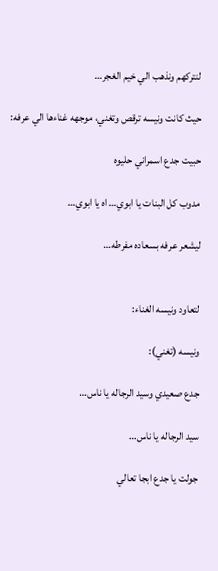لنتركهم ونذهب الي خيم الغجر…

حيث كانت ونيسه ترقص وتغني، موجهه غناءها الي عرفه:

حبيت جدع اسمراني حليوه

مدوب كل البنات يا ابوي… اه يا ابوي…

ليشعر عرفه بسعاده مفرطه…


لتعاود ونيسه الغناء:

ونيسه (تغني):

جدع صعيدي وسيد الرجاله يا ناس…

سيد الرجاله يا ناس…

جولت يا جدع ابجا تعالي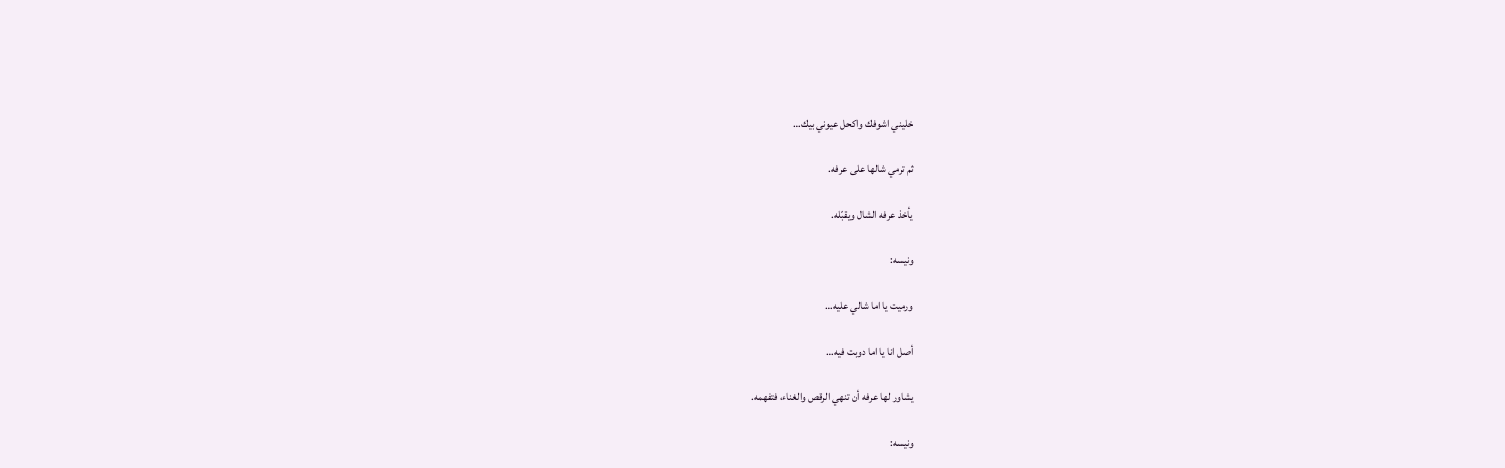خليني اشوفك واكحل عيوني بيك…

ثم ترمي شالها على عرفه.

يأخذ عرفه الشال ويقبّله.

ونيسه:

ورميت يا اما شالي عليه…

أصل انا يا اما دوبت فيه…

يشاور لها عرفه أن تنهي الرقص والغناء، فتفهمه.

ونيسه: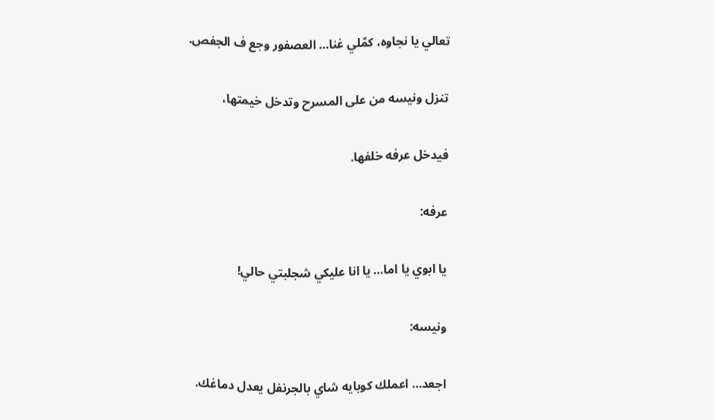تعالي يا نجاوه، كمّلي غنا… العصفور وجع ف الجفص.

تنزل ونيسه من على المسرح وتدخل خيمتها،

فيدخل عرفه خلفها.

عرفه:

يا ابوي يا اما… يا انا عليكي شجلبتي حالي!

ونيسه:

اجعد… اعملك كوبايه شاي بالجرنفل يعدل دماغك.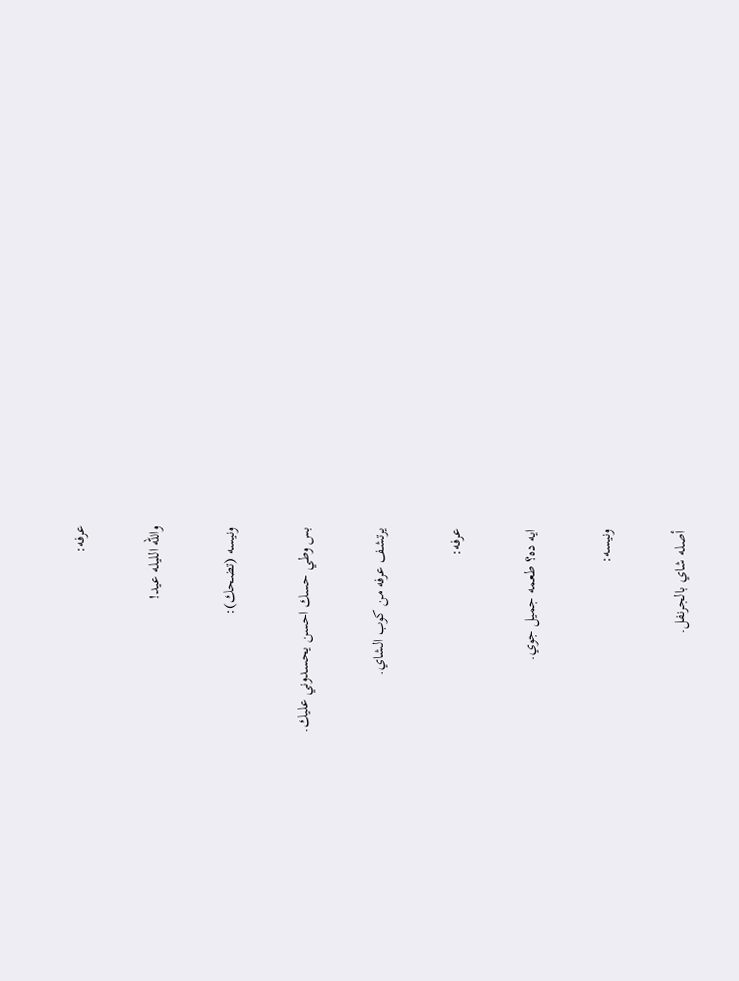عرفه:

والله الليله عيد!

ونيسه (تضحك):

بس وطي حسك احسن يحسدوني عليك.

يرتشف عرفه من كوب الشاي.

عرفه:

ايه ده؟ طعمه جميل جوي.

ونيسه:

أصله شاي بالجرنفل.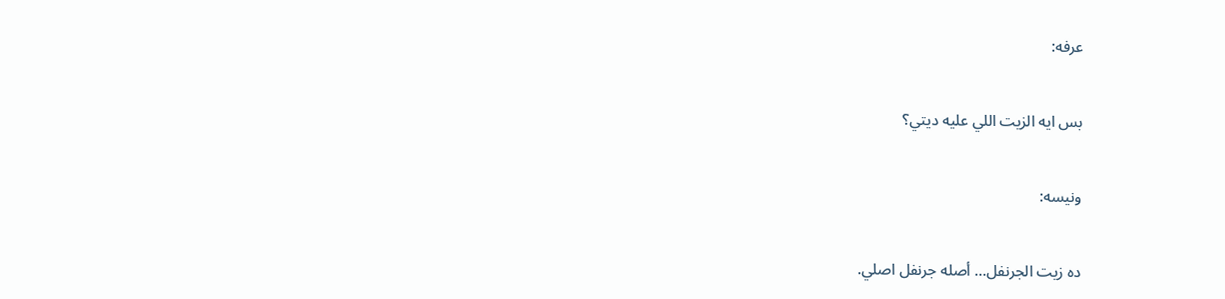عرفه:

بس ايه الزيت اللي عليه ديتي؟

ونيسه:

ده زيت الجرنفل… أصله جرنفل اصلي.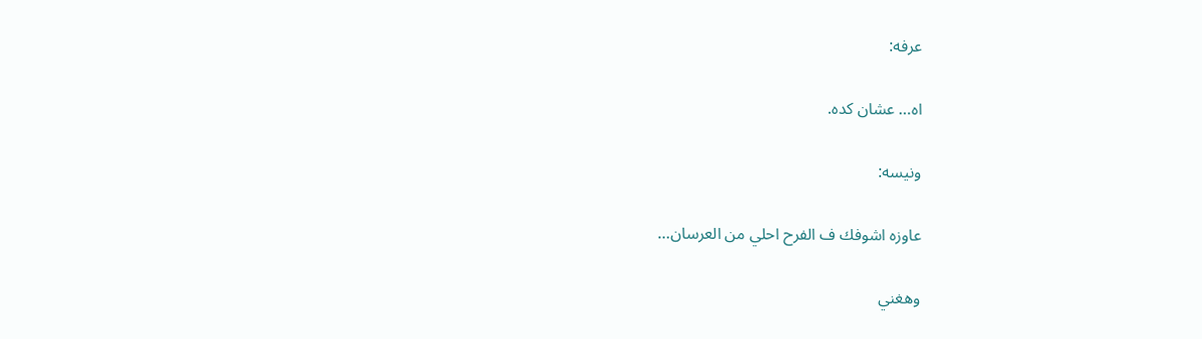عرفه:

اه… عشان كده.

ونيسه:

عاوزه اشوفك ف الفرح احلي من العرسان…

وهغني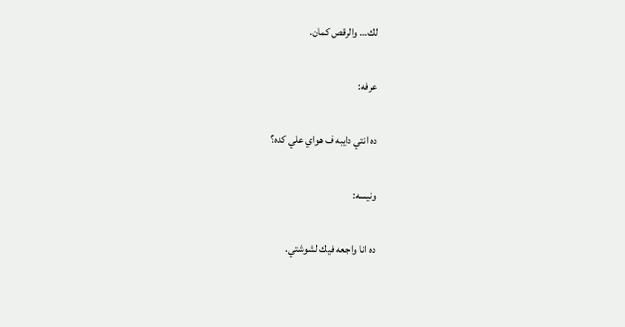لك… والرقص كمان.

عرفه:

ده انتي دايبه ف هواي علي كده؟

ونيسه:

ده انا واجعه فيك لشوشتي.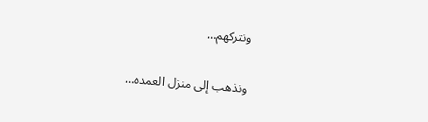ونتركهم…

ونذهب إلى منزل العمده…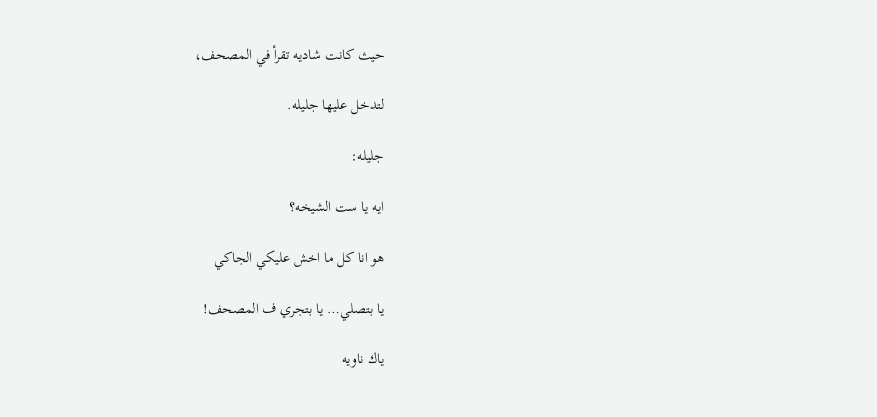حيث كانت شاديه تقرأ في المصحف،

لتدخل عليها جليله.

جليله:

ايه يا ست الشيخه؟

هو انا كل ما اخش عليكي الجاكي

يا بتصلي… يا بتجري ف المصحف!

ياك ناويه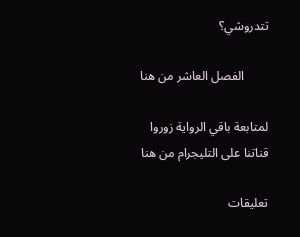تتدروشي؟

        الفصل العاشر من هنا

لمتابعة باقي الرواية زوروا قناتنا على التليجرام من هنا

تعليقات